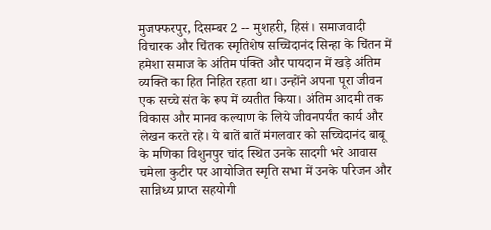मुजफ्फरपुर, दिसम्बर 2 -- मुशहरी, हिसं। समाजवादी विचारक और चिंतक स्मृतिशेष सच्चिदानंद सिन्हा के चिंतन में हमेशा समाज के अंतिम पंक्ति और पायदान में खड़े अंतिम व्यक्ति का हित निहित रहता था। उन्होंने अपना पूरा जीवन एक सच्चे संत के रूप में व्यतीत किया। अंतिम आदमी तक विकास और मानव कल्याण के लिये जीवनपर्यंत कार्य और लेखन करते रहे। ये बातें बातें मंगलवार को सच्चिदानंद बाबू के मणिका विशुनपुर चांद स्थित उनके सादगी भरे आवास चमेला कुटीर पर आयोजित स्मृति सभा में उनके परिजन और सान्निध्य प्राप्त सहयोगी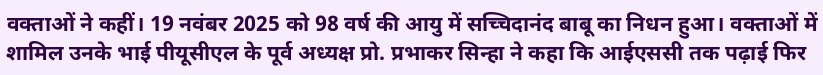वक्ताओं ने कहीं। 19 नवंबर 2025 को 98 वर्ष की आयु में सच्चिदानंद बाबू का निधन हुआ। वक्ताओं में शामिल उनके भाई पीयूसीएल के पूर्व अध्यक्ष प्रो. प्रभाकर सिन्हा ने कहा कि आईएससी तक पढ़ाई फिर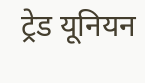ट्रेड यूनियन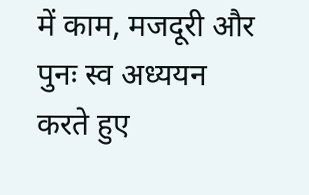में काम, मजदूरी और पुनः स्व अध्ययन करते हुए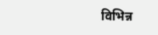विभिन्न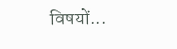विषयों...